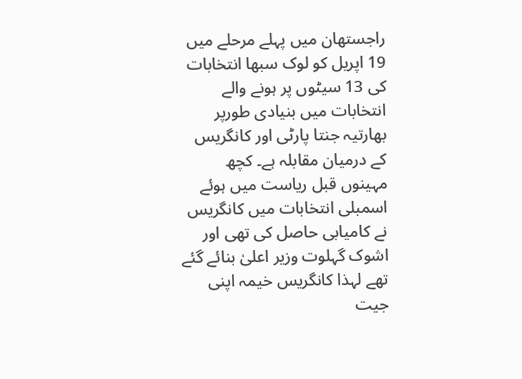راجستھان میں پہلے مرحلے میں 19 اپریل کو لوک سبھا انتخابات کی 13 سیٹوں پر ہونے والے انتخابات میں بنیادی طورپر بھارتیہ جنتا پارٹی اور کانگریس کے درمیان مقابلہ ہے۔ کچھ مہینوں قبل ریاست میں ہوئے اسمبلی انتخابات میں کانگریس نے کامیابی حاصل کی تھی اور اشوک گہلوت وزیر اعلیٰ بنائے گئے تھے لہذا کانگریس خیمہ اپنی جیت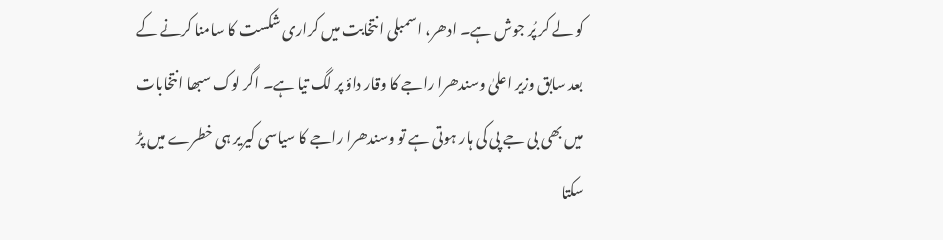کو لے کر پُر جوش ہے۔ ادھر، اسمبلی انتخابت میں کراری شکست کا سامنا کرنے کے بعد سابق وزیر اعلیٰ وسندھرا راجے کا وقار داؤ پر لگ تیا ہے۔ اگر لوک سبھا انتخابات میں بھی بی جے پی کی ہار ہوتی ہے تو وسندھرا راجے کا سیاسی کیریر ہی خطرے میں پڑ سکتا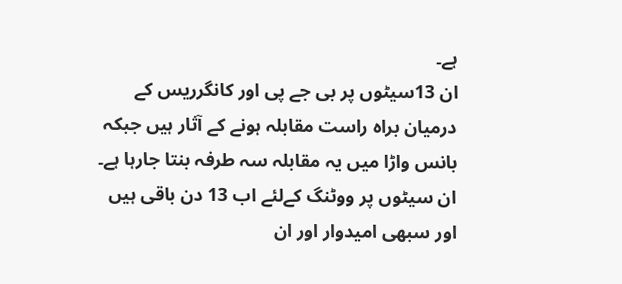ہے۔
ان 13سیٹوں پر بی جے پی اور کانگرریس کے درمیان براہ راست مقابلہ ہونے کے آثار ہیں جبکہ بانس واڑا میں یہ مقابلہ سہ طرفہ بنتا جارہا ہے۔ ان سیٹوں پر ووٹنگ کےلئے اب 13 دن باقی ہیں اور سبھی امیدوار اور ان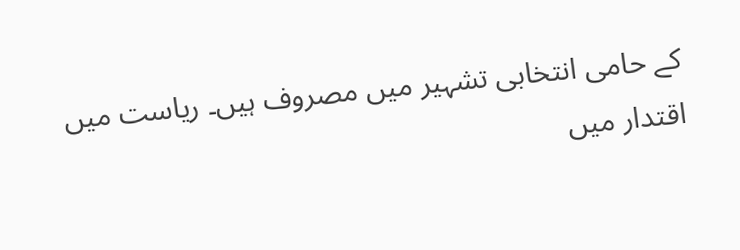کے حامی انتخابی تشہیر میں مصروف ہیں۔ ریاست میں اقتدار میں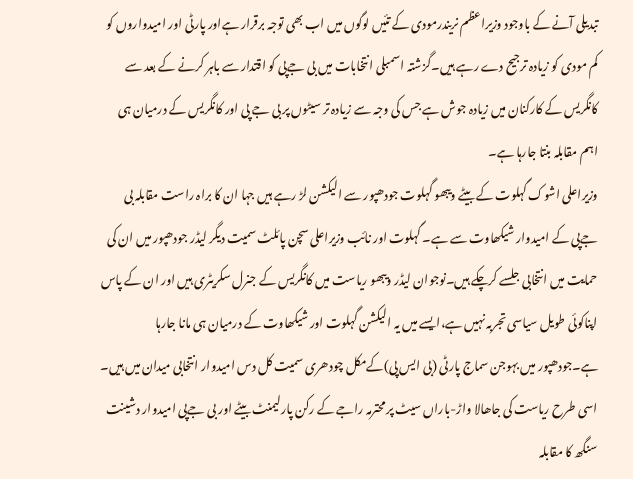تبدیلی آنے کے باوجود وزیراعظم نریندرمودی کے تئیں لوگوں میں اب بھی توجہ برقرار ہےاور پارٹی اور امیدواروں کو کم مودی کو زیادہ ترجیح دے رہے ہیں۔گزشتہ اسمبلی انتخابات میں بی جےپی کو اقتدار سے باہر کرنے کے بعد سے کانگریس کے کارکنان میں زیادہ جوش ہے جس کی وجہ سے زیادہ تر سیٹوں پر بی جے پی اور کانگریس کے درمیان ہی اہم مقابلہ بنتا جارہا ہے۔
وزیراعلی اشوک گہلوت کے بیٹے ویبھو گہلوت جودھپور سے الیکشن لڑ رہے ہیں جہا ان کا براہ راست مقابلہ بی جےپی کے امیدوار شیکھاوت سے ہے۔ گہلوت اور نائب وزیراعلی سچن پائلٹ سمیت دیگر لیڈر جودھپور میں ان کی حمایت میں انتخابی جلسے کرچکے ہیں۔نوجوان لیڈر ویبھو ریاست میں کانگریس کے جنرل سکریٹری ہیں اور ان کے پاس اپناکوئی طویل سیاسی تجربہ نہیں ہے،ایسے میں یہ الیکشن گہلوت اور شیکھاوت کے درمیان ہی مانا جارہا ہے۔جودھپور میں بہوجن سماج پارٹی (بی ایس پی)کےمکل چودھری سمیت کل دس امیدوار انتخابی میدان میں ہیں۔
اسی طرح ریاست کی جاھالا واڑ-باراں سیٹ پر محترمہ راجے کے رکن پارلیمنٹ بیٹے اور بی جےپی امیدوار دشینت سنگھ کا مقابلہ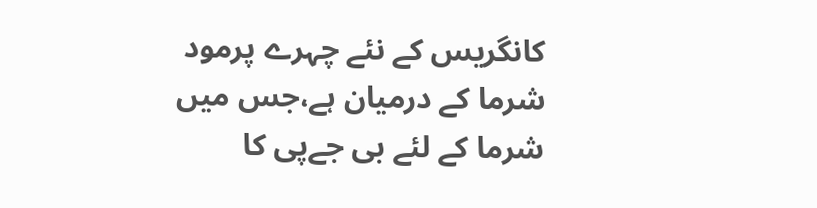کانگریس کے نئے چہرے پرمود شرما کے درمیان ہے،جس میں شرما کے لئے بی جےپی کا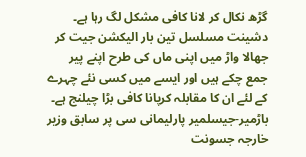گڑھ نکال کر لانا کافی مشکل لگ رہا ہے۔ دشینت مسلسل تین بار الیکشن جیت کر جھالا واڑ میں اپنی ماں کی طرح اپنے پیر جمع چکے ہیں اور ایسے میں کسی نئے چہرے کے لئے ان کا مقابلہ کرپانا کافی بڑا چیلنج ہے۔
باڑمیر-جیسلمیر پارلیمانی سی پر سابق وزیر خارجہ جسونت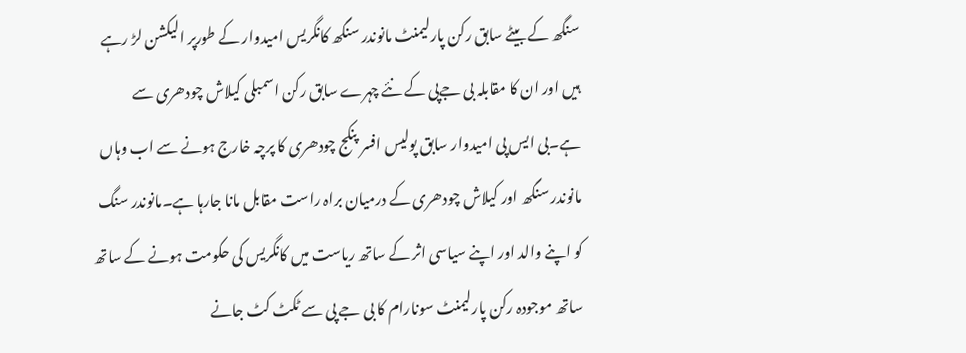سنگھ کے بیٹے سابق رکن پارلیمنٹ مانوندر سنگھ کانگریس امیدوار کے طورپر الیکشن لڑ رہے ہیں اور ان کا مقابلہ بی جےپی کے نئے چہرے سابق رکن اسمبلی کیلاش چودھری سے ہے۔بی ایس پی امیدوار سابق پولیس افسر پنکج چودھری کا پرچہ خارج ہونے سے اب وہاں مانوندر سنگھ اور کیلاش چودھری کے درمیان براہ راست مقابل مانا جارہا ہے۔مانوندر سنگ کو اپنے والد اور اپنے سیاسی اثر کے ساتھ ریاست میں کانگریس کی حکومت ہونے کے ساتھ ساتھ موجودہ رکن پارلیمنٹ سونارام کا بی جے پی سے ٹکٹ کٹ جانے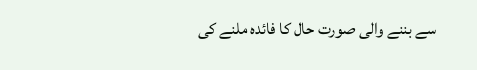سے بننے والی صورت حال کا فائدہ ملنے کی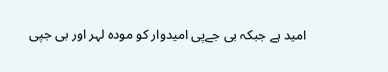امید ہے جبکہ بی جےپی امیدوار کو مودہ لہر اور بی جپی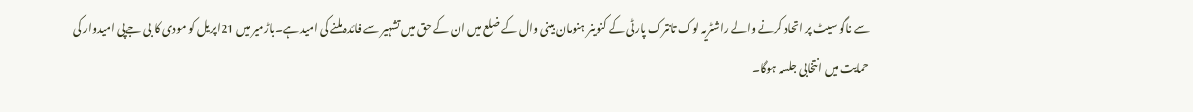سے ناگو سیٹ پر اتحاد کرنے والے راشٹریہ لوک تانترک پارٹی کے کنوینر ہنومان بینی وال کے ضلع میں ان کے حق میں تشہیر سے فائدہ ملنے کی امید ہے۔باڑمیر میں 21اپریل کو مودی کا بی جےپی امیدوار کی حمایت میں انتخابی جلسہ ہوگا۔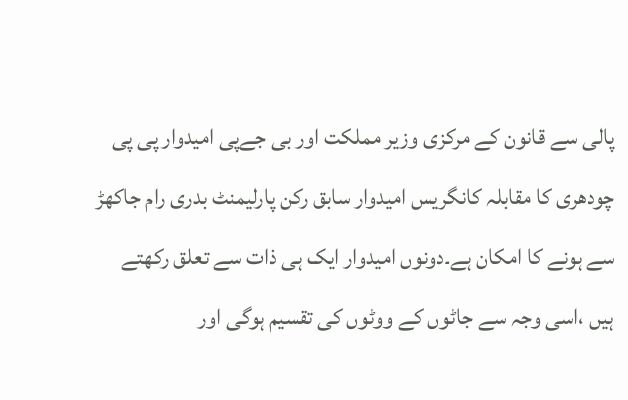پالی سے قانون کے مرکزی وزیر مملکت اور بی جےپی امیدوار پی پی چودھری کا مقابلہ کانگریس امیدوار سابق رکن پارلیمنٹ بدری رام جاکھڑ سے ہونے کا امکان ہے۔دونوں امیدوار ایک ہی ذات سے تعلق رکھتے ہیں ،اسی وجہ سے جاٹوں کے ووٹوں کی تقسیم ہوگی اور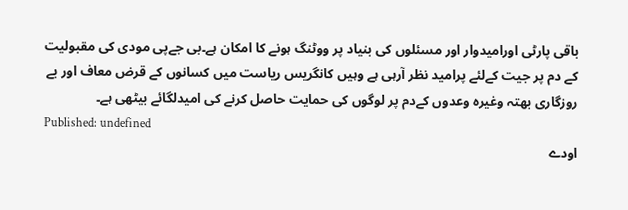باقی پارٹی اورامیدوار اور مسئلوں کی بنیاد پر ووٹنگ ہونے کا امکان ہے۔بی جےپی مودی کی مقبولیت کے دم پر جیت کےلئے پرامید نظر آرہی ہے وہیں کانگریس ریاست میں کسانوں کے قرض معاف اور بے روزگاری بھتہ وغیرہ وعدوں کےدم پر لوگوں کی حمایت حاصل کرنے کی امیدلگائے بیٹھی ہے۔
Published: undefined
اودے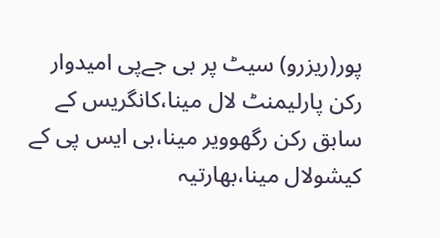پور(ریزرو) سیٹ پر بی جےپی امیدوار رکن پارلیمنٹ لال مینا،کانگریس کے سابق رکن رگھوویر مینا،بی ایس پی کے کیشولال مینا،بھارتیہ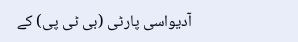آدیواسی پارٹی (بی ٹی پی) کے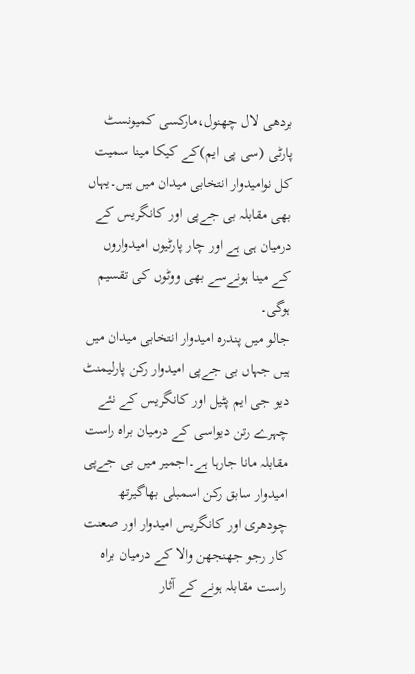بردھی لال چھنول،مارکسی کمیونسٹ پارٹی (سی پی ایم)کے کیکا مینا سمیت کل نوامیدوار انتخابی میدان میں ہیں۔یہاں بھی مقابلہ بی جےپی اور کانگریس کے درمیان ہی ہے اور چار پارٹیوں امیدواروں کے مینا ہونےسے بھی ووٹوں کی تقسیم ہوگی۔
جالو میں پندرہ امیدوار انتخابی میدان میں ہیں جہاں بی جےپی امیدوار رکن پارلیمنٹ دیو جی ایم پٹیل اور کانگریس کے نئے چہرے رتن دیواسی کے درمیان براہ راست مقابلہ مانا جارہا ہے۔اجمیر میں بی جےپی امیدوار سابق رکن اسمبلی بھاگیرتھ چودھری اور کانگریس امیدوار اور صعنت کار رجو جھنجھن والا کے درمیان براہ راست مقابلہ ہونے کے آثار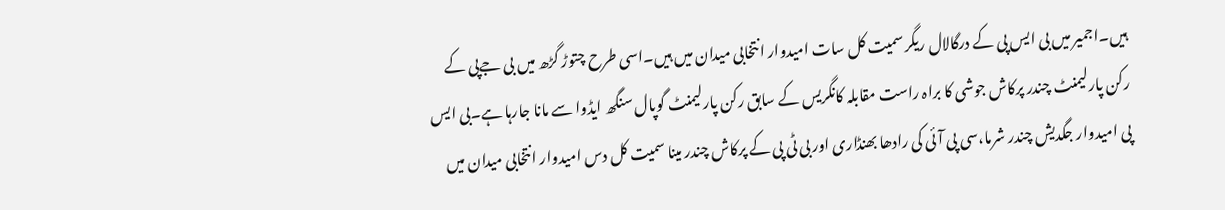ہیں۔اجمیر میں بی ایس پی کے درگالال ریگر سمیت کل سات امیدوار انتخابی میدان میں ہیں۔اسی طرح چتوڑ گڑھ میں بی جےپی کے رکن پارلیمنٹ چندر پرکاش جوشی کا براہ راست مقابلہ کانگریس کے سابق رکن پارلیمنٹ گوپال سنگھ ایڈوا سے مانا جارہا ہے۔بی ایس پی امیدوار جگدیش چندر شرما،سی پی آئی کی رادھا بھنڈاری اور بی ٹی پی کے پرکاش چندر مینا سمیت کل دس امیدوار انتخابی میدان میں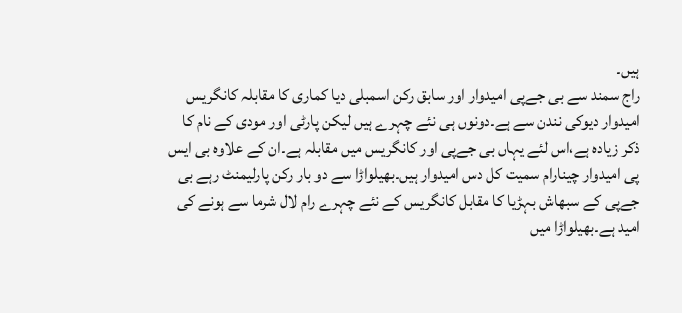ہیں۔
راج سمند سے بی جےپی امیدوار اور سابق رکن اسمبلی دیا کماری کا مقابلہ کانگریس امیدوار دیوکی نندن سے ہے۔دونوں ہی نئے چہرے ہیں لیکن پارٹی اور مودی کے نام کا ذکر زیادہ ہے،اس لئے یہاں بی جےپی اور کانگریس میں مقابلہ ہے۔ان کے علاوہ بی ایس پی امیدوار چینارام سمیت کل دس امیدوار ہیں۔بھیلواڑا سے دو بار رکن پارلیمنٹ رہے بی جےپی کے سبھاش بہڑیا کا مقابل کانگریس کے نئے چہرے رام لال شرما سے ہونے کی امید ہے۔بھیلواڑا میں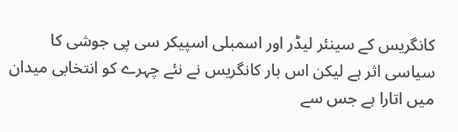کانگریس کے سینئر لیڈر اور اسمبلی اسپیکر سی پی جوشی کا سیاسی اثر ہے لیکن اس بار کانگریس نے نئے چہرے کو انتخابی میدان میں اتارا ہے جس سے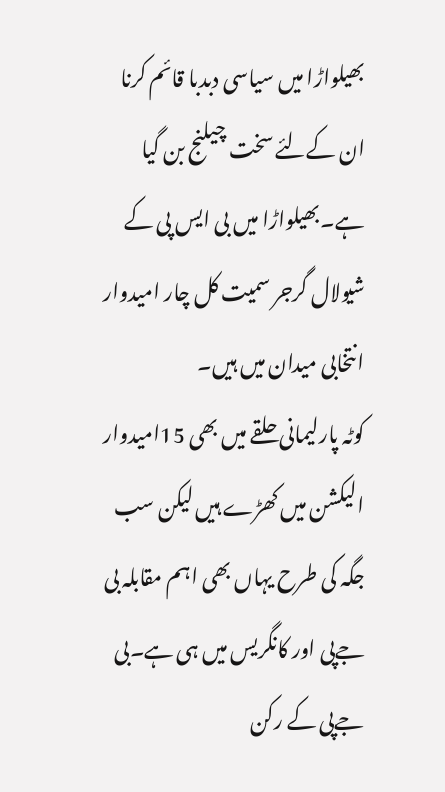بھیلواڑا میں سیاسی دبدبا قائم کرنا ان کےلئے سخت چیلنج بن گیا ہے۔بھیلواڑا میں بی ایس پی کے شیولال گرجر سمیت کل چار امیدوار انتخابی میدان میں ہیں۔
کوٹہ پارلیمانی حلقے میں بھی 15امیدوار الیکشن میں کھڑے ہیں لیکن سب جگہ کی طرح یہاں بھی اہم مقابلہ بی جےپی اور کانگریس میں ہی ہے۔بی جےپی کے رکن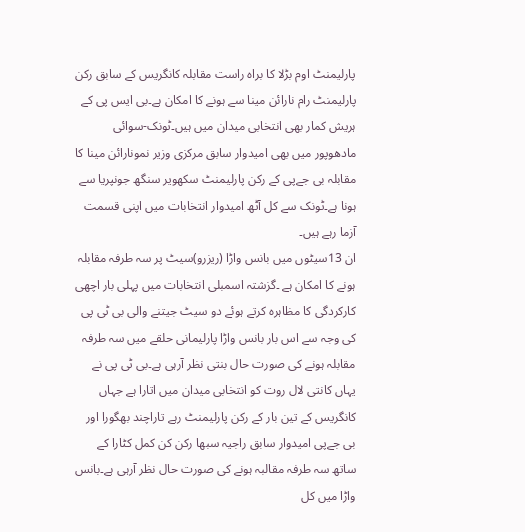پارلیمنٹ اوم بڑلا کا براہ راست مقابلہ کانگریس کے سابق رکن پارلیمنٹ رام نارائن مینا سے ہونے کا امکان ہے۔بی ایس پی کے ہریش کمار بھی انتخابی میدان میں ہیں۔ٹونک-سوائی مادھوپور میں بھی امیدوار سابق مرکزی وزیر نمونارائن مینا کا مقابلہ بی جےپی کے رکن پارلیمنٹ سکھویر سنگھ جونپریا سے ہونا ہے۔ٹونک سے کل آٹھ امیدوار انتخابات میں اپنی قسمت آزما رہے ہیں۔
ان 13سیٹوں میں بانس واڑا (ریزرو)سیٹ پر سہ طرفہ مقابلہ ہونے کا امکان ہے ۔گزشتہ اسمبلی انتخابات میں پہلی بار اچھی کارکردگی کا مظاہرہ کرتے ہوئے دو سیٹ جیتنے والی بی ٹی پی کی وجہ سے اس بار بانس واڑا پارلیمانی حلقے میں سہ طرفہ مقابلہ ہونے کی صورت حال بنتی نظر آرہی ہے۔بی ٹی پی نے یہاں کانتی لال روت کو انتخابی میدان میں اتارا ہے جہاں کانگریس کے تین بار کے رکن پارلیمنٹ رہے تاراچند بھگورا اور بی جےپی امیدوار سابق راجیہ سبھا رکن کن کمل کٹارا کے ساتھ سہ طرفہ مقالبہ ہونے کی صورت حال نظر آرہی ہے۔بانس واڑا میں کل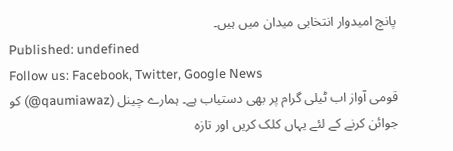پانچ امیدوار انتخابی میدان میں ہیں۔
Published: undefined
Follow us: Facebook, Twitter, Google News
قومی آواز اب ٹیلی گرام پر بھی دستیاب ہے۔ ہمارے چینل (qaumiawaz@) کو جوائن کرنے کے لئے یہاں کلک کریں اور تازہ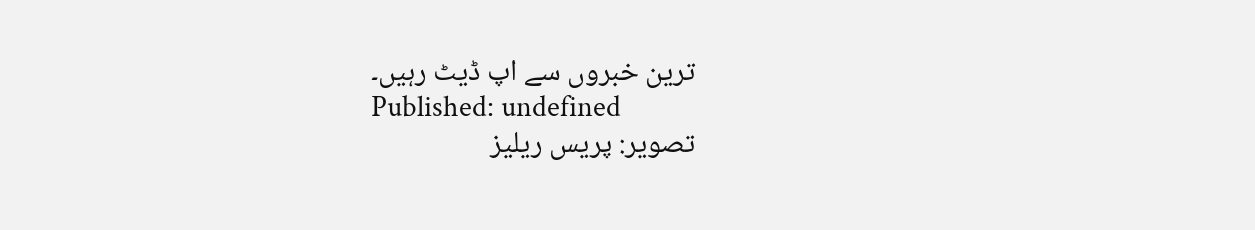ترین خبروں سے اپ ڈیٹ رہیں۔
Published: undefined
تصویر: پریس ریلیز